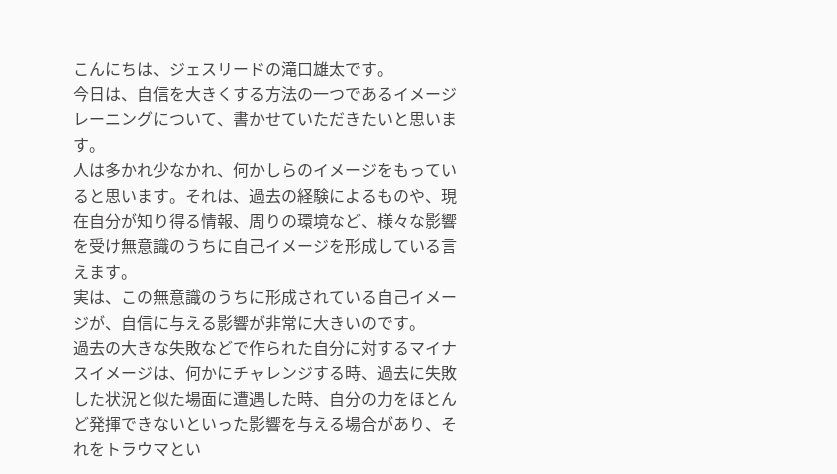こんにちは、ジェスリードの滝口雄太です。
今日は、自信を大きくする方法の一つであるイメージレーニングについて、書かせていただきたいと思います。
人は多かれ少なかれ、何かしらのイメージをもっていると思います。それは、過去の経験によるものや、現在自分が知り得る情報、周りの環境など、様々な影響を受け無意識のうちに自己イメージを形成している言えます。
実は、この無意識のうちに形成されている自己イメージが、自信に与える影響が非常に大きいのです。
過去の大きな失敗などで作られた自分に対するマイナスイメージは、何かにチャレンジする時、過去に失敗した状況と似た場面に遭遇した時、自分の力をほとんど発揮できないといった影響を与える場合があり、それをトラウマとい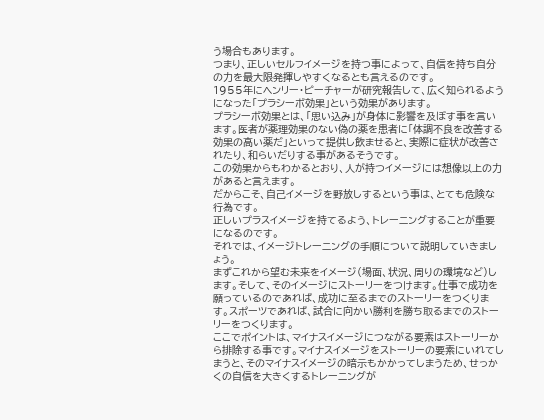う場合もあります。
つまり、正しいセルフイメージを持つ事によって、自信を持ち自分の力を最大限発揮しやすくなるとも言えるのです。
1955年にヘンリー・ピーチャーが研究報告して、広く知られるようになった「プラシーボ効果」という効果があります。
プラシーボ効果とは、「思い込み」が身体に影響を及ぼす事を言います。医者が薬理効果のない偽の薬を患者に「体調不良を改善する効果の高い薬だ」といって提供し飲ませると、実際に症状が改善されたり、和らいだりする事があるそうです。
この効果からもわかるとおり、人が持つイメージには想像以上の力があると言えます。
だからこそ、自己イメージを野放しするという事は、とても危険な行為です。
正しいプラスイメージを持てるよう、トレーニングすることが重要になるのです。
それでは、イメージトレーニングの手順について説明していきましょう。
まずこれから望む未来をイメージ(場面、状況、周りの環境など)します。そして、そのイメージにストーリーをつけます。仕事で成功を願っているのであれば、成功に至るまでのストーリーをつくります。スポーツであれば、試合に向かい勝利を勝ち取るまでのストーリーをつくります。
ここでポイントは、マイナスイメージにつながる要素はストーリーから排除する事です。マイナスイメージをストーリーの要素にいれてしまうと、そのマイナスイメージの暗示もかかってしまうため、せっかくの自信を大きくするトレーニングが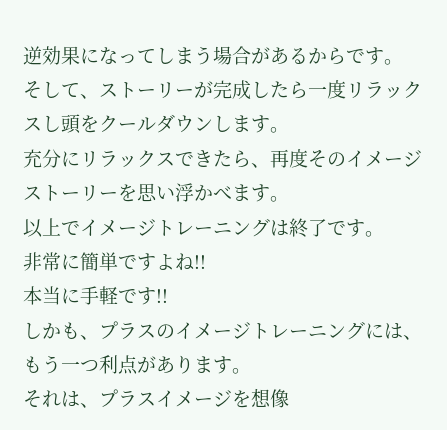逆効果になってしまう場合があるからです。
そして、ストーリーが完成したら一度リラックスし頭をクールダウンします。
充分にリラックスできたら、再度そのイメージストーリーを思い浮かべます。
以上でイメージトレーニングは終了です。
非常に簡単ですよね!!
本当に手軽です!!
しかも、プラスのイメージトレーニングには、もう一つ利点があります。
それは、プラスイメージを想像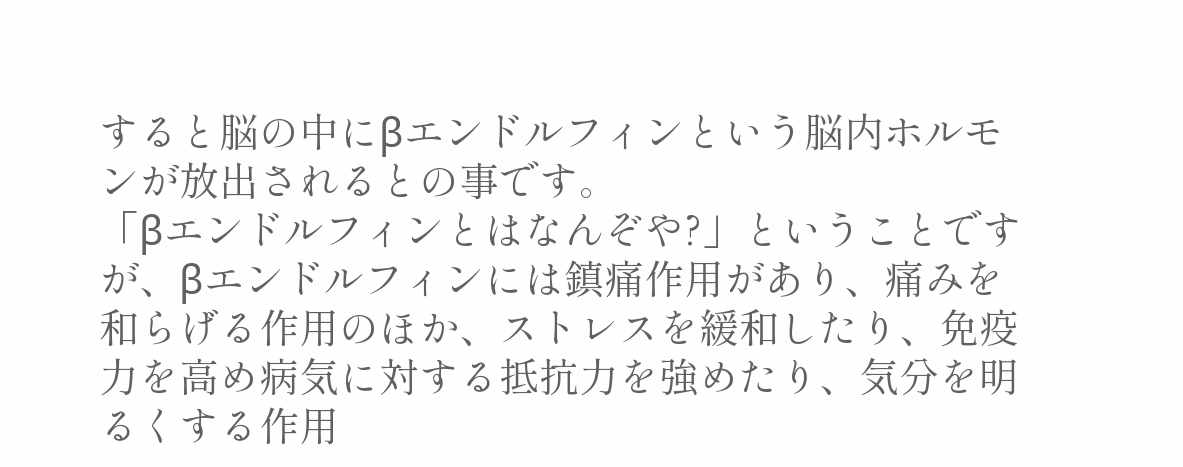すると脳の中にβエンドルフィンという脳内ホルモンが放出されるとの事です。
「βエンドルフィンとはなんぞや?」ということですが、βエンドルフィンには鎮痛作用があり、痛みを和らげる作用のほか、ストレスを緩和したり、免疫力を高め病気に対する抵抗力を強めたり、気分を明るくする作用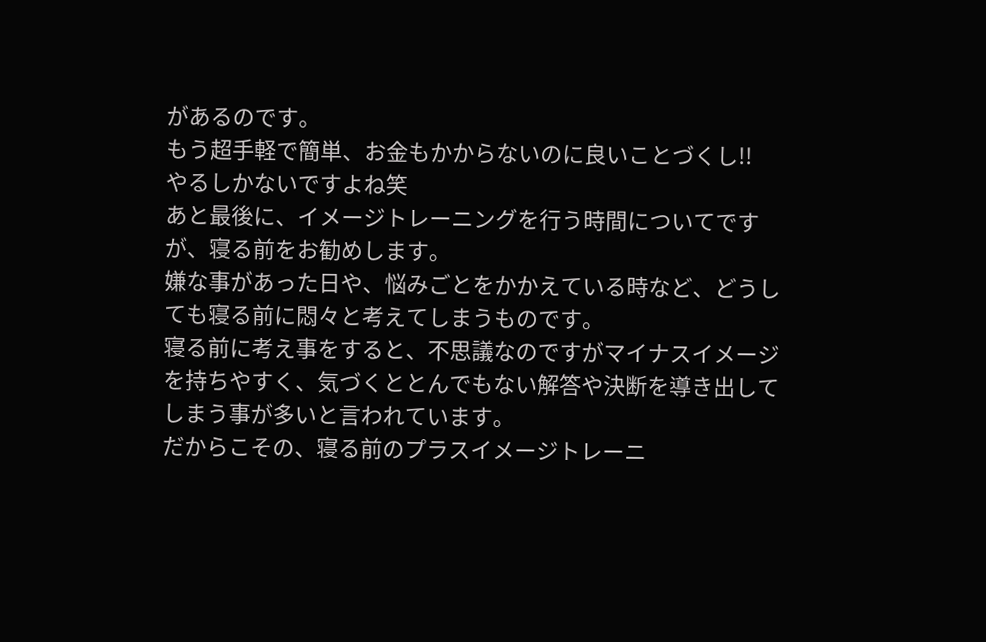があるのです。
もう超手軽で簡単、お金もかからないのに良いことづくし!!
やるしかないですよね笑
あと最後に、イメージトレーニングを行う時間についてですが、寝る前をお勧めします。
嫌な事があった日や、悩みごとをかかえている時など、どうしても寝る前に悶々と考えてしまうものです。
寝る前に考え事をすると、不思議なのですがマイナスイメージを持ちやすく、気づくととんでもない解答や決断を導き出してしまう事が多いと言われています。
だからこその、寝る前のプラスイメージトレーニ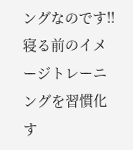ングなのです!!
寝る前のイメージトレーニングを習慣化す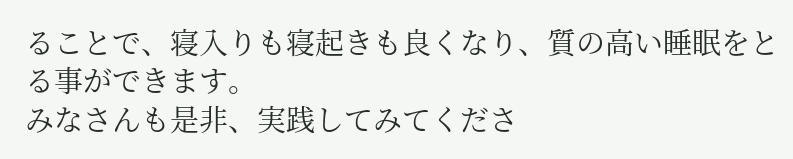ることで、寝入りも寝起きも良くなり、質の高い睡眠をとる事ができます。
みなさんも是非、実践してみてくださ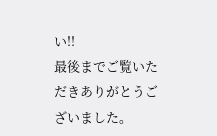い!!
最後までご覧いただきありがとうございました。